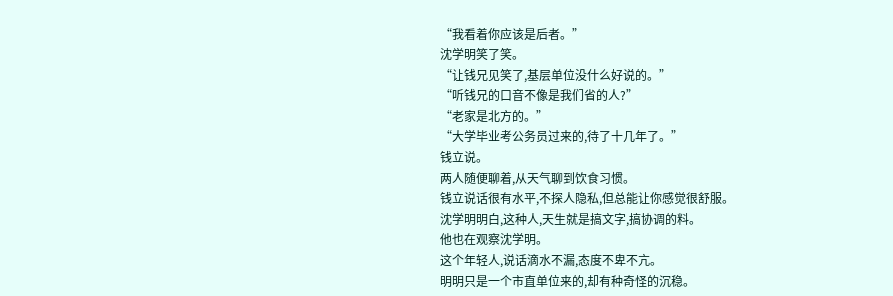“我看着你应该是后者。”
沈学明笑了笑。
“让钱兄见笑了,基层单位没什么好说的。”
“听钱兄的口音不像是我们省的人?”
“老家是北方的。”
“大学毕业考公务员过来的,待了十几年了。”
钱立说。
两人随便聊着,从天气聊到饮食习惯。
钱立说话很有水平,不探人隐私,但总能让你感觉很舒服。
沈学明明白,这种人,天生就是搞文字,搞协调的料。
他也在观察沈学明。
这个年轻人,说话滴水不漏,态度不卑不亢。
明明只是一个市直单位来的,却有种奇怪的沉稳。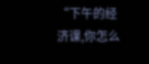“下午的经济课,你怎么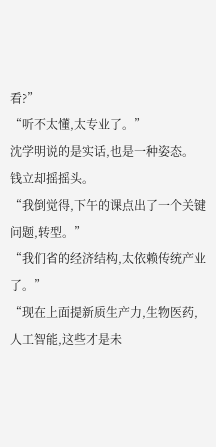看?”
“听不太懂,太专业了。”
沈学明说的是实话,也是一种姿态。
钱立却摇摇头。
“我倒觉得,下午的课点出了一个关键问题,转型。”
“我们省的经济结构,太依赖传统产业了。”
“现在上面提新质生产力,生物医药,人工智能,这些才是未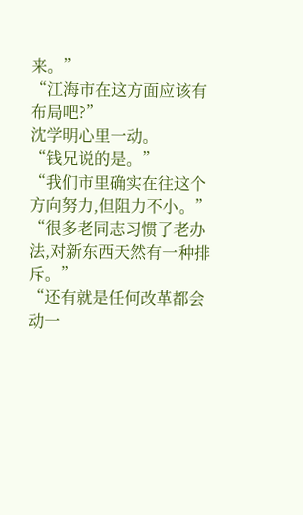来。”
“江海市在这方面应该有布局吧?”
沈学明心里一动。
“钱兄说的是。”
“我们市里确实在往这个方向努力,但阻力不小。”
“很多老同志习惯了老办法,对新东西天然有一种排斥。”
“还有就是任何改革都会动一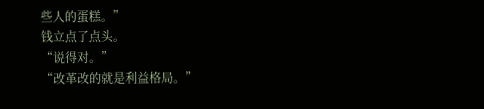些人的蛋糕。”
钱立点了点头。
“说得对。”
“改革改的就是利益格局。”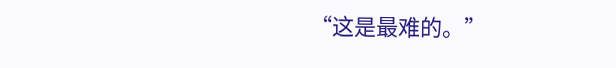“这是最难的。”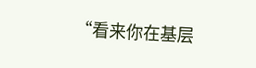“看来你在基层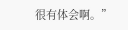很有体会啊。”